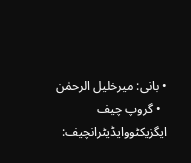• بانی: میرخلیل الرحمٰن
  • گروپ چیف ایگزیکٹووایڈیٹرانچیف: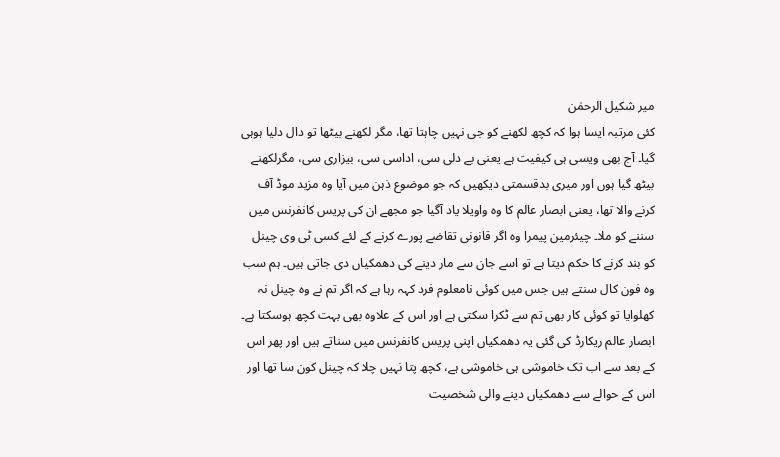میر شکیل الرحمٰن
کئی مرتبہ ایسا ہوا کہ کچھ لکھنے کو جی نہیں چاہتا تھا، مگر لکھنے بیٹھا تو دال دلیا ہوہی گیا۔ آج بھی ویسی ہی کیفیت ہے یعنی بے دلی سی، اداسی سی، بیزاری سی، مگرلکھنے بیٹھ گیا ہوں اور میری بدقسمتی دیکھیں کہ جو موضوع ذہن میں آیا وہ مزید موڈ آف کرنے والا تھا، یعنی ابصار عالم کا وہ واویلا یاد آگیا جو مجھے ان کی پریس کانفرنس میں سننے کو ملا۔ چیئرمین پیمرا وہ اگر قانونی تقاضے پورے کرنے کے لئے کسی ٹی وی چینل کو بند کرنے کا حکم دیتا ہے تو اسے جان سے مار دینے کی دھمکیاں دی جاتی ہیں۔ ہم سب وہ فون کال سنتے ہیں جس میں کوئی نامعلوم فرد کہہ رہا ہے کہ اگر تم نے وہ چینل نہ کھلوایا تو کوئی کار بھی تم سے ٹکرا سکتی ہے اور اس کے علاوہ بھی بہت کچھ ہوسکتا ہے۔ ابصار عالم ریکارڈ کی گئی یہ دھمکیاں اپنی پریس کانفرنس میں سناتے ہیں اور پھر اس کے بعد سے اب تک خاموشی ہی خاموشی ہے، کچھ پتا نہیں چلا کہ چینل کون سا تھا اور اس کے حوالے سے دھمکیاں دینے والی شخصیت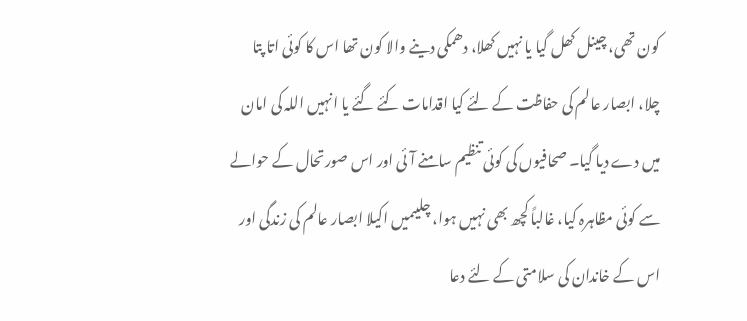کون تھی، چینل کھل گیا یا نہیں کھلا، دھمکی دینے والا کون تھا اس کا کوئی اتا پتا چلا، ابصار عالم کی حفاظت کے لئے کیا اقدامات کئے گئے یا انہیں اللہ کی امان میں دے دیا گیا۔ صحافیوں کی کوئی تنظیم سامنے آئی اور اس صورتحال کے حوالے سے کوئی مظاہرہ کیا، غالباً کچھ بھی نہیں ہوا، چلیںمیں اکیلا ابصار عالم کی زندگی اور اس کے خاندان کی سلامتی کے لئے دعا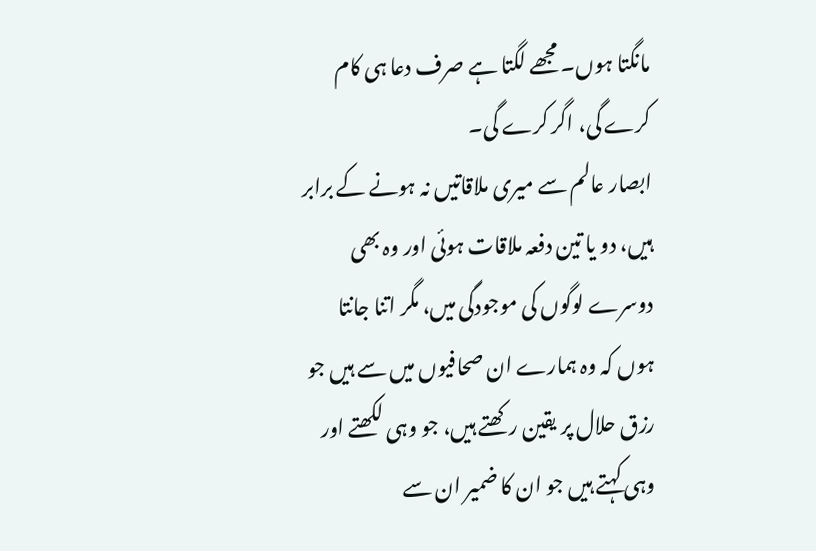مانگتا ہوں۔ مجھے لگتا ہے صرف دعا ہی کام کرے گی، اگر کرے گی۔
ابصار عالم سے میری ملاقاتیں نہ ہونے کے برابر ہیں، دو یا تین دفعہ ملاقات ہوئی اور وہ بھی دوسرے لوگوں کی موجودگی میں، مگر اتنا جانتا ہوں کہ وہ ہمارے ان صحافیوں میں سے ہیں جو رزق حلال پر یقین رکھتے ہیں، جو وہی لکھتے اور وہی کہتے ہیں جو ان کا ضمیر ان سے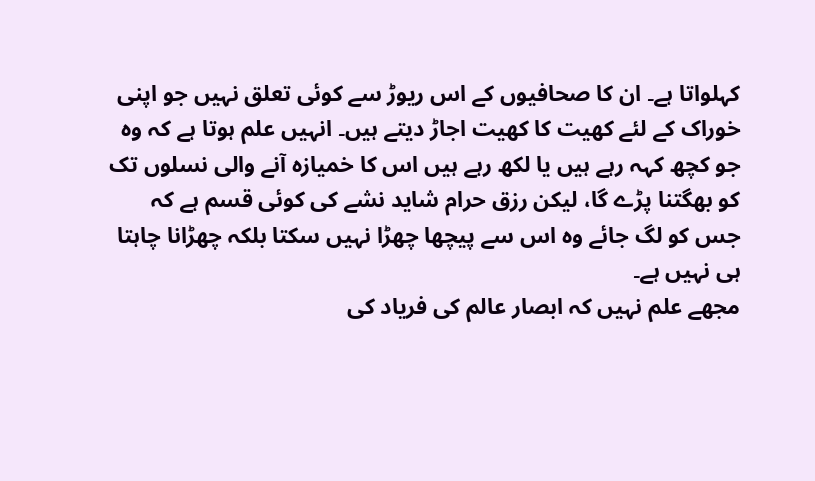کہلواتا ہے۔ ان کا صحافیوں کے اس ریوڑ سے کوئی تعلق نہیں جو اپنی خوراک کے لئے کھیت کا کھیت اجاڑ دیتے ہیں۔ انہیں علم ہوتا ہے کہ وہ جو کچھ کہہ رہے ہیں یا لکھ رہے ہیں اس کا خمیازہ آنے والی نسلوں تک کو بھگتنا پڑے گا، لیکن رزق حرام شاید نشے کی کوئی قسم ہے کہ جس کو لگ جائے وہ اس سے پیچھا چھڑا نہیں سکتا بلکہ چھڑانا چاہتا ہی نہیں ہے۔
مجھے علم نہیں کہ ابصار عالم کی فریاد کی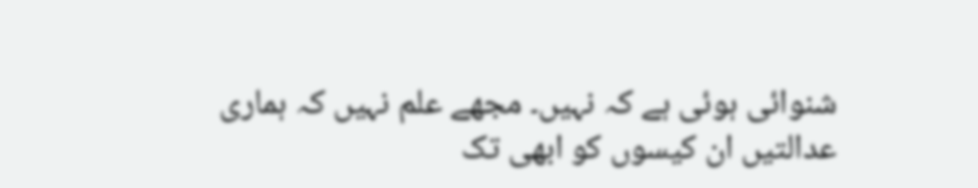شنوائی ہوئی ہے کہ نہیں۔ مجھے علم نہیں کہ ہماری عدالتیں ان کیسوں کو ابھی تک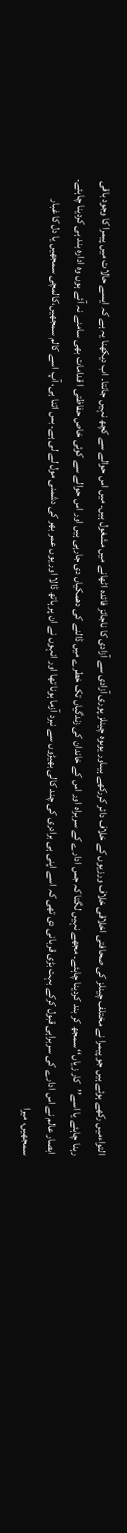التواءمیں رکھے ہوئے ہیں جو پیمرا نے مختلف چینلز کی صحافتی اخلاقی خلاف ورزیوں کے خلاف دائر کررکھے ہیںاور یوںوہ چینلز پوری آزادی سے آزادی کا ناجائز فائدہ اٹھانے میں مشغول ہیں۔ میں اس حوالے سے کچھ نہیں جانتا۔ اب دیکھنا یہ ہے کہ ایسے حالات میں پیمرا کا وجود باقی رہنا چاہئے یا اسے’’کار زیاں‘‘ سمجھ کر بند کردینا چاہئے۔ مجھے نہیں لگتا کہ جس ادارے کے سربراہ اور اس کے خاندان کی زندگیاں تک خطرے میں ڈالنے کی دھمکیاں دی جارہی ہیں اور اس حوالے سے کوئی خاص حفاظتی ا قدامات بھی سامنے نہ آئے ہوں وہ ادارہ بند ہی کردینا چاہئے۔ ابصار عالم نے اس ادارے کی سربراہی قبول کرکے بہت بڑی قربانی دی تھی کہ اسے اپنی ہی برادری کی چند کالی بھیڑوں سے نبرد آزما ہونا تھا اور انہوں نے ان پر ہاتھ ڈالا اور یوں عمر بھر کی دشمنی مول لے لی ہے۔ بس اتنا ہی، آپ اسے کالم سمجھیں،کالمچی سمجھیں یا دل کا غبار سمجھیں، میرا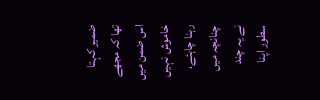ضمیر کہتا تھا کہ مجھے اس ضمن میں خاموش نہیں رہنا چاہئے، چنانچہ میں نے یہ چند سطور اپنا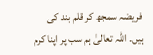فریضہ سمجھ کر قلم بند کی ہیں۔ اللہ تعالیٰ ہم سب پر اپنا کرم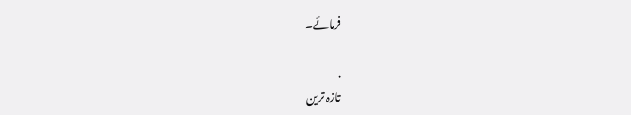فرمائے۔

.
تازہ ترین